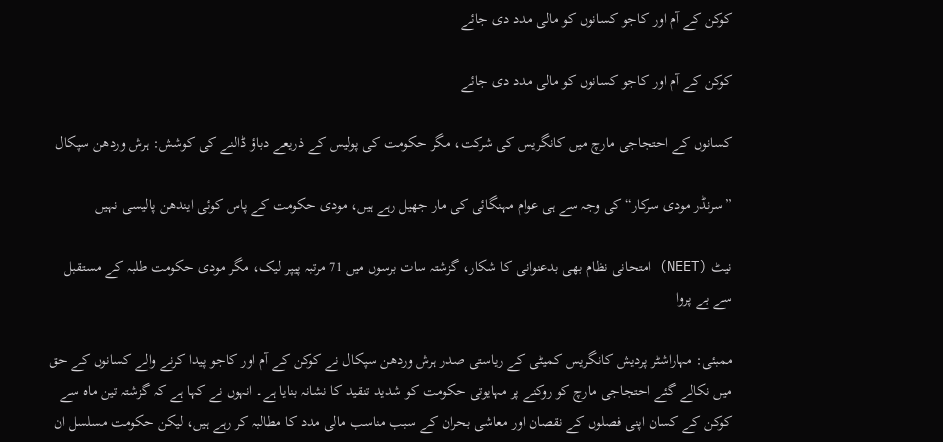کوکن کے آم اور کاجو کسانوں کو مالی مدد دی جائے

کوکن کے آم اور کاجو کسانوں کو مالی مدد دی جائے

کسانوں کے احتجاجی مارچ میں کانگریس کی شرکت، مگر حکومت کی پولیس کے ذریعے دباؤ ڈالنے کی کوشش: ہرش وردھن سپکال

”سرنڈر مودی سرکار“ کی وجہ سے ہی عوام مہنگائی کی مار جھیل رہے ہیں، مودی حکومت کے پاس کوئی ایندھن پالیسی نہیں

نیٹ (NEET) امتحانی نظام بھی بدعنوانی کا شکار، گزشتہ سات برسوں میں 71 مرتبہ پیپر لیک، مگر مودی حکومت طلبہ کے مستقبل سے بے پروا

ممبئی: مہاراشٹر پردیش کانگریس کمیٹی کے ریاستی صدر ہرش وردھن سپکال نے کوکن کے آم اور کاجو پیدا کرنے والے کسانوں کے حق میں نکالے گئے احتجاجی مارچ کو روکنے پر مہایوتی حکومت کو شدید تنقید کا نشانہ بنایا ہے۔ انہوں نے کہا ہے کہ گزشتہ تین ماہ سے کوکن کے کسان اپنی فصلوں کے نقصان اور معاشی بحران کے سبب مناسب مالی مدد کا مطالبہ کر رہے ہیں، لیکن حکومت مسلسل ان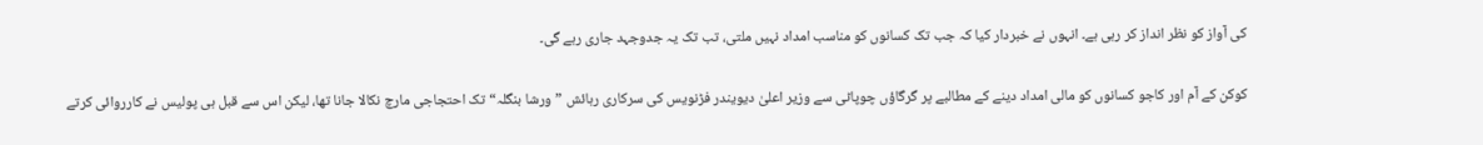کی آواز کو نظر انداز کر رہی ہے۔ انہوں نے خبردار کیا کہ جب تک کسانوں کو مناسب امداد نہیں ملتی، تب تک یہ جدوجہد جاری رہے گی۔

کوکن کے آم اور کاجو کسانوں کو مالی امداد دینے کے مطالبے پر گرگاؤں چوپاٹی سے وزیر اعلیٰ دیویندر فڑنویس کی سرکاری رہائش ”ورشا بنگلہ“ تک احتجاجی مارچ نکالا جانا تھا، لیکن اس سے قبل ہی پولیس نے کارروائی کرتے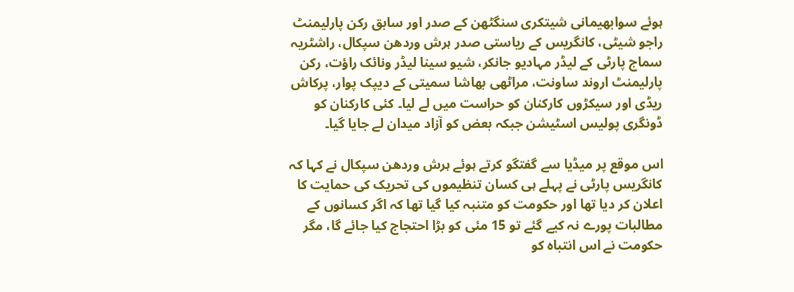ہوئے سوابھیمانی شیتکری سنگٹھن کے صدر اور سابق رکن پارلیمنٹ راجو شیٹی، کانگریس کے ریاستی صدر ہرش وردھن سپکال، راشٹریہ سماج پارٹی کے لیڈر مہادیو جانکر، شیو سینا لیڈر ونائک راؤت، رکن پارلیمنٹ اروند ساونت، مراٹھی بھاشا سمیتی کے دیپک پوار، پرکاش ریڈی اور سیکڑوں کارکنان کو حراست میں لے لیا۔ کئی کارکنان کو ڈونگری پولیس اسٹیشن جبکہ بعض کو آزاد میدان لے جایا گیا۔

اس موقع پر میڈیا سے گفتگو کرتے ہوئے ہرش وردھن سپکال نے کہا کہ کانگریس پارٹی نے پہلے ہی کسان تنظیموں کی تحریک کی حمایت کا اعلان کر دیا تھا اور حکومت کو متنبہ کیا گیا تھا کہ اگر کسانوں کے مطالبات پورے نہ کیے گئے تو 15 مئی کو بڑا احتجاج کیا جائے گا، مگر حکومت نے اس انتباہ کو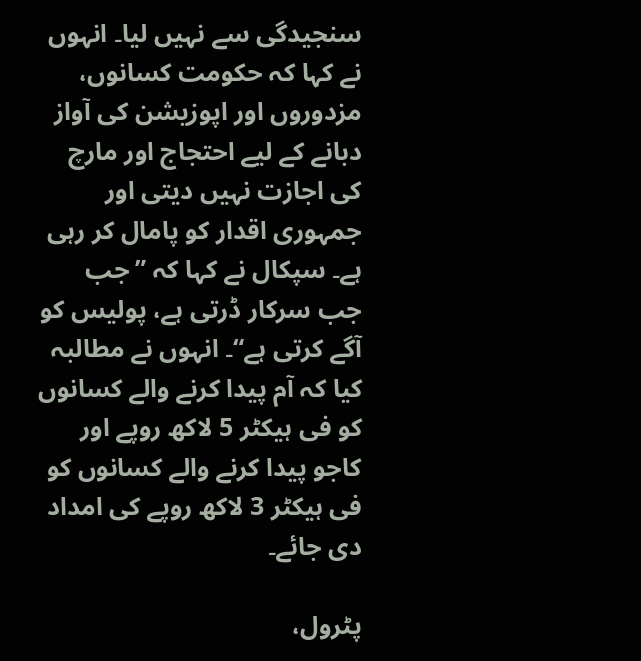سنجیدگی سے نہیں لیا۔ انہوں نے کہا کہ حکومت کسانوں، مزدوروں اور اپوزیشن کی آواز دبانے کے لیے احتجاج اور مارچ کی اجازت نہیں دیتی اور جمہوری اقدار کو پامال کر رہی ہے۔ سپکال نے کہا کہ ”جب جب سرکار ڈرتی ہے، پولیس کو آگے کرتی ہے“۔ انہوں نے مطالبہ کیا کہ آم پیدا کرنے والے کسانوں کو فی ہیکٹر 5 لاکھ روپے اور کاجو پیدا کرنے والے کسانوں کو فی ہیکٹر 3 لاکھ روپے کی امداد دی جائے۔

پٹرول،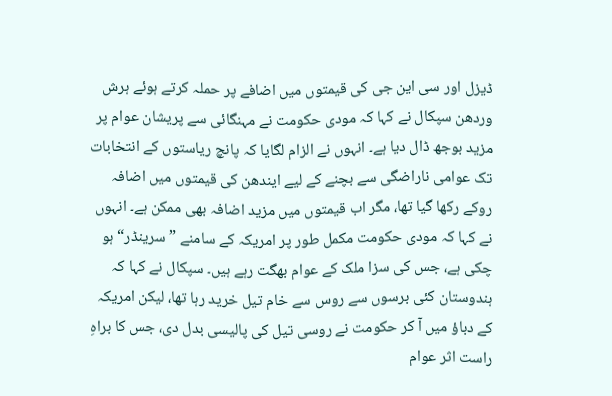ڈیزل اور سی این جی کی قیمتوں میں اضافے پر حملہ کرتے ہوئے ہرش وردھن سپکال نے کہا کہ مودی حکومت نے مہنگائی سے پریشان عوام پر مزید بوجھ ڈال دیا ہے۔ انہوں نے الزام لگایا کہ پانچ ریاستوں کے انتخابات تک عوامی ناراضگی سے بچنے کے لیے ایندھن کی قیمتوں میں اضافہ روکے رکھا گیا تھا، مگر اب قیمتوں میں مزید اضافہ بھی ممکن ہے۔ انہوں نے کہا کہ مودی حکومت مکمل طور پر امریکہ کے سامنے ”سرینڈر“ ہو چکی ہے، جس کی سزا ملک کے عوام بھگت رہے ہیں۔ سپکال نے کہا کہ ہندوستان کئی برسوں سے روس سے خام تیل خرید رہا تھا، لیکن امریکہ کے دباؤ میں آ کر حکومت نے روسی تیل کی پالیسی بدل دی، جس کا براہِ راست اثر عوام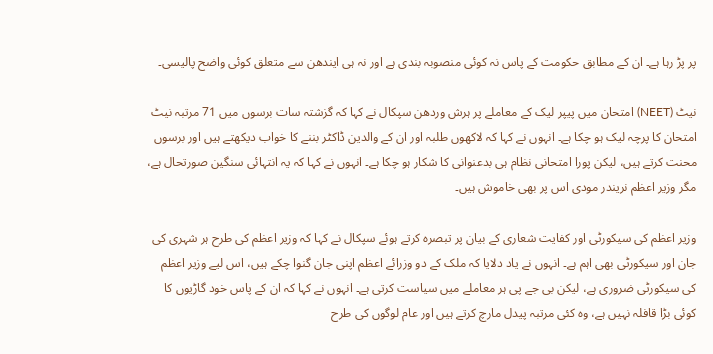پر پڑ رہا ہے۔ ان کے مطابق حکومت کے پاس نہ کوئی منصوبہ بندی ہے اور نہ ہی ایندھن سے متعلق کوئی واضح پالیسی۔

نیٹ (NEET) امتحان میں پیپر لیک کے معاملے پر ہرش وردھن سپکال نے کہا کہ گزشتہ سات برسوں میں 71 مرتبہ نیٹ امتحان کا پرچہ لیک ہو چکا ہے۔ انہوں نے کہا کہ لاکھوں طلبہ اور ان کے والدین ڈاکٹر بننے کا خواب دیکھتے ہیں اور برسوں محنت کرتے ہیں، لیکن پورا امتحانی نظام ہی بدعنوانی کا شکار ہو چکا ہے۔ انہوں نے کہا کہ یہ انتہائی سنگین صورتحال ہے، مگر وزیر اعظم نریندر مودی اس پر بھی خاموش ہیں۔

وزیر اعظم کی سیکورٹی اور کفایت شعاری کے بیان پر تبصرہ کرتے ہوئے سپکال نے کہا کہ وزیر اعظم کی طرح ہر شہری کی جان اور سیکورٹی بھی اہم ہے۔ انہوں نے یاد دلایا کہ ملک کے دو وزرائے اعظم اپنی جان گنوا چکے ہیں، اس لیے وزیر اعظم کی سیکورٹی ضروری ہے، لیکن بی جے پی ہر معاملے میں سیاست کرتی ہے۔ انہوں نے کہا کہ ان کے پاس خود گاڑیوں کا کوئی بڑا قافلہ نہیں ہے، وہ کئی مرتبہ پیدل مارچ کرتے ہیں اور عام لوگوں کی طرح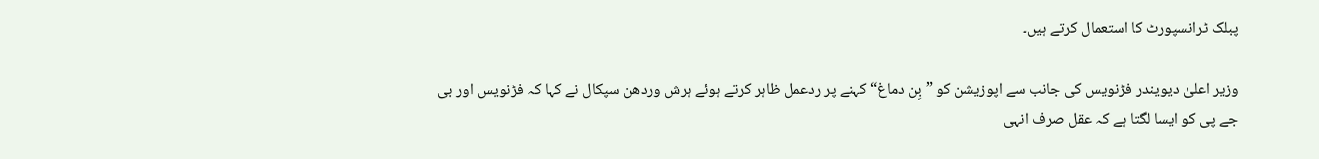پبلک ٹرانسپورٹ کا استعمال کرتے ہیں۔

وزیر اعلیٰ دیویندر فڑنویس کی جانب سے اپوزیشن کو ”بِن دماغ“ کہنے پر ردعمل ظاہر کرتے ہوئے ہرش وردھن سپکال نے کہا کہ فڑنویس اور بی جے پی کو ایسا لگتا ہے کہ عقل صرف انہی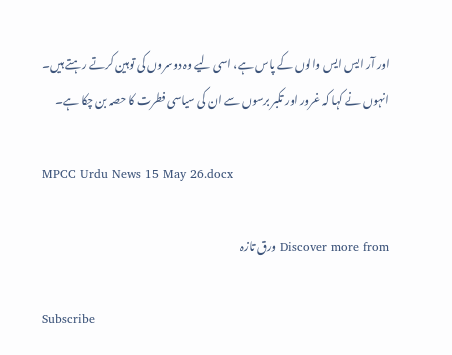اور آر ایس ایس والوں کے پاس ہے، اسی لیے وہ دوسروں کی توہین کرتے رہتے ہیں۔ انہوں نے کہا کہ غرور اور تکبر برسوں سے ان کی سیاسی فطرت کا حصہ بن چکا ہے۔

MPCC Urdu News 15 May 26.docx

Discover more from ورق تازہ

Subscribe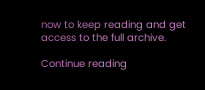now to keep reading and get access to the full archive.

Continue reading